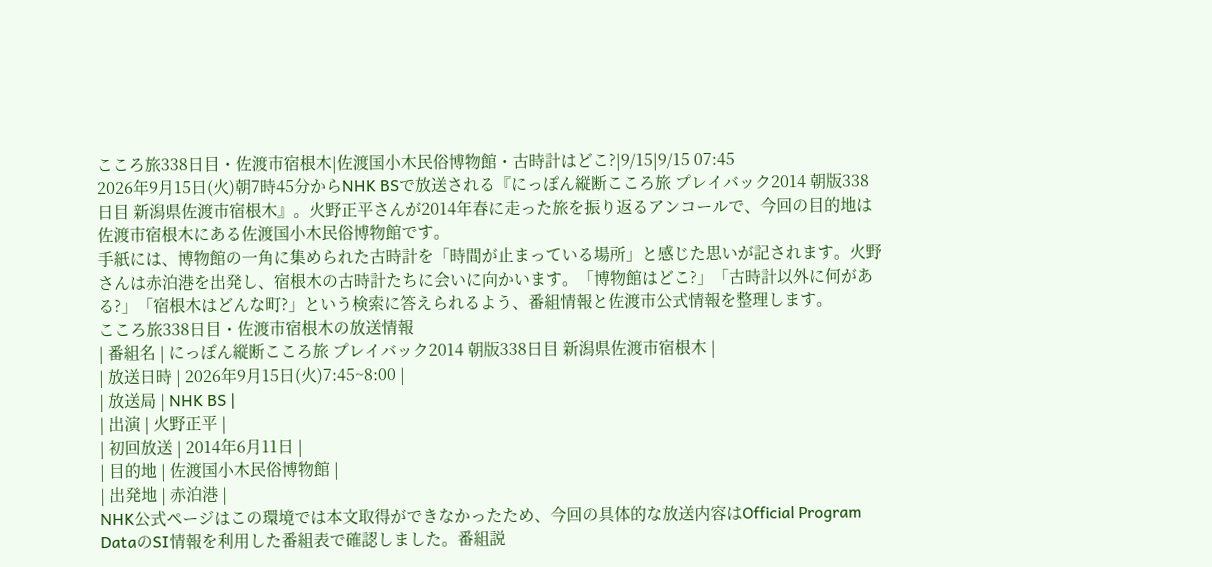こころ旅338日目・佐渡市宿根木|佐渡国小木民俗博物館・古時計はどこ?|9/15|9/15 07:45
2026年9月15日(火)朝7時45分からNHK BSで放送される『にっぽん縦断こころ旅 プレイバック2014 朝版338日目 新潟県佐渡市宿根木』。火野正平さんが2014年春に走った旅を振り返るアンコールで、今回の目的地は佐渡市宿根木にある佐渡国小木民俗博物館です。
手紙には、博物館の一角に集められた古時計を「時間が止まっている場所」と感じた思いが記されます。火野さんは赤泊港を出発し、宿根木の古時計たちに会いに向かいます。「博物館はどこ?」「古時計以外に何がある?」「宿根木はどんな町?」という検索に答えられるよう、番組情報と佐渡市公式情報を整理します。
こころ旅338日目・佐渡市宿根木の放送情報
| 番組名 | にっぽん縦断こころ旅 プレイバック2014 朝版338日目 新潟県佐渡市宿根木 |
| 放送日時 | 2026年9月15日(火)7:45~8:00 |
| 放送局 | NHK BS |
| 出演 | 火野正平 |
| 初回放送 | 2014年6月11日 |
| 目的地 | 佐渡国小木民俗博物館 |
| 出発地 | 赤泊港 |
NHK公式ページはこの環境では本文取得ができなかったため、今回の具体的な放送内容はOfficial Program DataのSI情報を利用した番組表で確認しました。番組説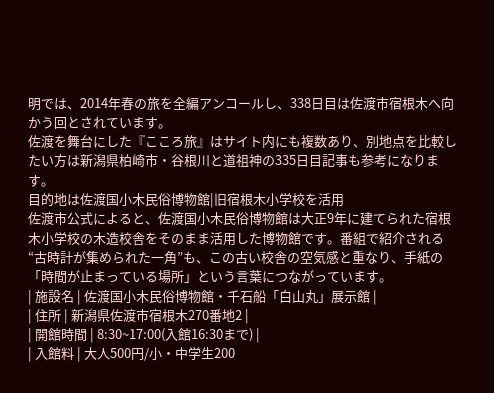明では、2014年春の旅を全編アンコールし、338日目は佐渡市宿根木へ向かう回とされています。
佐渡を舞台にした『こころ旅』はサイト内にも複数あり、別地点を比較したい方は新潟県柏崎市・谷根川と道祖神の335日目記事も参考になります。
目的地は佐渡国小木民俗博物館|旧宿根木小学校を活用
佐渡市公式によると、佐渡国小木民俗博物館は大正9年に建てられた宿根木小学校の木造校舎をそのまま活用した博物館です。番組で紹介される“古時計が集められた一角”も、この古い校舎の空気感と重なり、手紙の「時間が止まっている場所」という言葉につながっています。
| 施設名 | 佐渡国小木民俗博物館・千石船「白山丸」展示館 |
| 住所 | 新潟県佐渡市宿根木270番地2 |
| 開館時間 | 8:30~17:00(入館16:30まで) |
| 入館料 | 大人500円/小・中学生200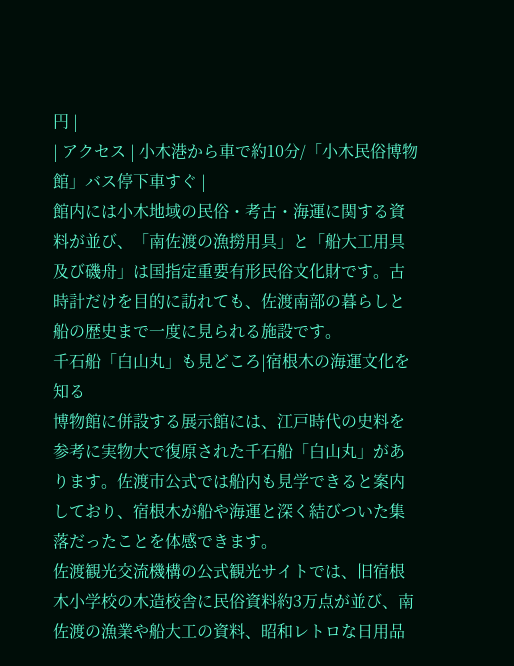円 |
| アクセス | 小木港から車で約10分/「小木民俗博物館」バス停下車すぐ |
館内には小木地域の民俗・考古・海運に関する資料が並び、「南佐渡の漁撈用具」と「船大工用具及び磯舟」は国指定重要有形民俗文化財です。古時計だけを目的に訪れても、佐渡南部の暮らしと船の歴史まで一度に見られる施設です。
千石船「白山丸」も見どころ|宿根木の海運文化を知る
博物館に併設する展示館には、江戸時代の史料を参考に実物大で復原された千石船「白山丸」があります。佐渡市公式では船内も見学できると案内しており、宿根木が船や海運と深く結びついた集落だったことを体感できます。
佐渡観光交流機構の公式観光サイトでは、旧宿根木小学校の木造校舎に民俗資料約3万点が並び、南佐渡の漁業や船大工の資料、昭和レトロな日用品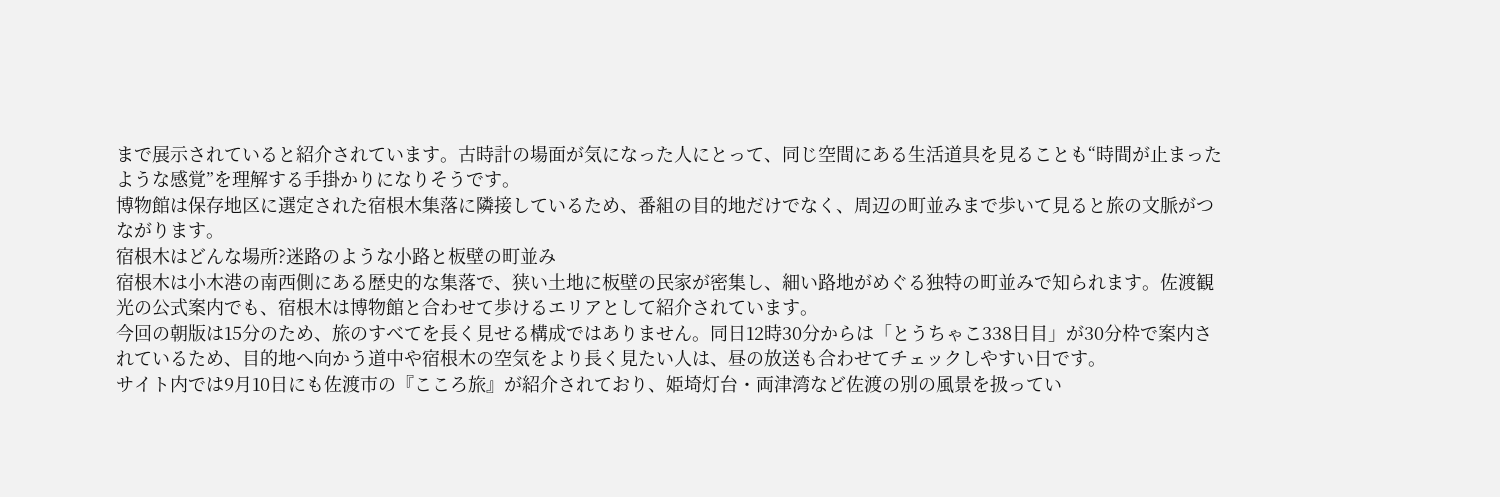まで展示されていると紹介されています。古時計の場面が気になった人にとって、同じ空間にある生活道具を見ることも“時間が止まったような感覚”を理解する手掛かりになりそうです。
博物館は保存地区に選定された宿根木集落に隣接しているため、番組の目的地だけでなく、周辺の町並みまで歩いて見ると旅の文脈がつながります。
宿根木はどんな場所?迷路のような小路と板壁の町並み
宿根木は小木港の南西側にある歴史的な集落で、狭い土地に板壁の民家が密集し、細い路地がめぐる独特の町並みで知られます。佐渡観光の公式案内でも、宿根木は博物館と合わせて歩けるエリアとして紹介されています。
今回の朝版は15分のため、旅のすべてを長く見せる構成ではありません。同日12時30分からは「とうちゃこ338日目」が30分枠で案内されているため、目的地へ向かう道中や宿根木の空気をより長く見たい人は、昼の放送も合わせてチェックしやすい日です。
サイト内では9月10日にも佐渡市の『こころ旅』が紹介されており、姫埼灯台・両津湾など佐渡の別の風景を扱ってい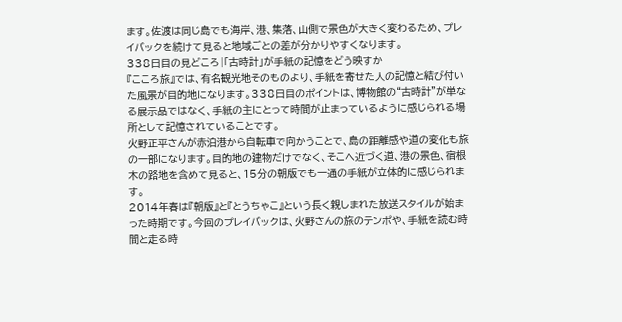ます。佐渡は同じ島でも海岸、港、集落、山側で景色が大きく変わるため、プレイバックを続けて見ると地域ごとの差が分かりやすくなります。
338日目の見どころ|「古時計」が手紙の記憶をどう映すか
『こころ旅』では、有名観光地そのものより、手紙を寄せた人の記憶と結び付いた風景が目的地になります。338日目のポイントは、博物館の“古時計”が単なる展示品ではなく、手紙の主にとって時間が止まっているように感じられる場所として記憶されていることです。
火野正平さんが赤泊港から自転車で向かうことで、島の距離感や道の変化も旅の一部になります。目的地の建物だけでなく、そこへ近づく道、港の景色、宿根木の路地を含めて見ると、15分の朝版でも一通の手紙が立体的に感じられます。
2014年春は『朝版』と『とうちゃこ』という長く親しまれた放送スタイルが始まった時期です。今回のプレイバックは、火野さんの旅のテンポや、手紙を読む時間と走る時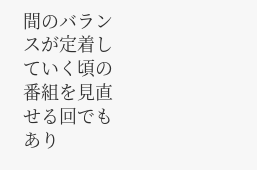間のバランスが定着していく頃の番組を見直せる回でもあり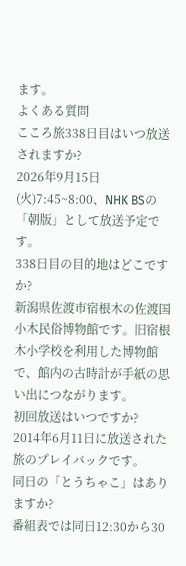ます。
よくある質問
こころ旅338日目はいつ放送されますか?
2026年9月15日(火)7:45~8:00、NHK BSの「朝版」として放送予定です。
338日目の目的地はどこですか?
新潟県佐渡市宿根木の佐渡国小木民俗博物館です。旧宿根木小学校を利用した博物館で、館内の古時計が手紙の思い出につながります。
初回放送はいつですか?
2014年6月11日に放送された旅のプレイバックです。
同日の「とうちゃこ」はありますか?
番組表では同日12:30から30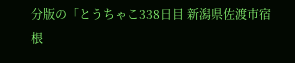分版の「とうちゃこ338日目 新潟県佐渡市宿根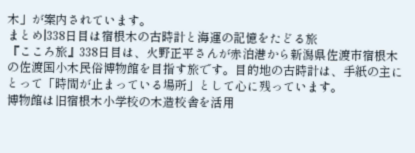木」が案内されています。
まとめ|338日目は宿根木の古時計と海運の記憶をたどる旅
『こころ旅』338日目は、火野正平さんが赤泊港から新潟県佐渡市宿根木の佐渡国小木民俗博物館を目指す旅です。目的地の古時計は、手紙の主にとって「時間が止まっている場所」として心に残っています。
博物館は旧宿根木小学校の木造校舎を活用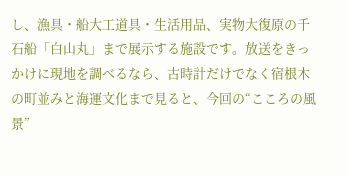し、漁具・船大工道具・生活用品、実物大復原の千石船「白山丸」まで展示する施設です。放送をきっかけに現地を調べるなら、古時計だけでなく宿根木の町並みと海運文化まで見ると、今回の“こころの風景”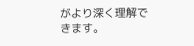がより深く理解できます。